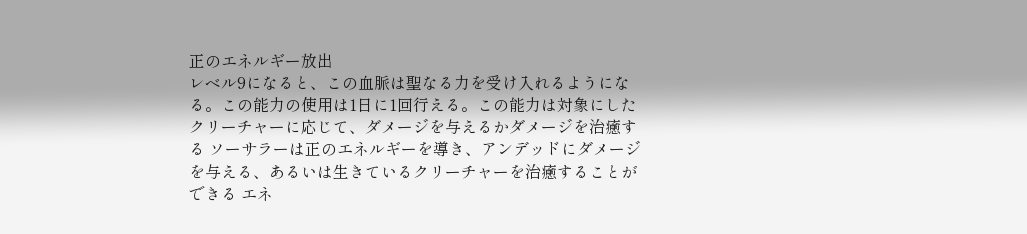正のエネルギー放出
レベル9になると、この血脈は聖なる力を受け入れるようになる。この能力の使用は1日に1回行える。この能力は対象にしたクリーチャーに応じて、ダメージを与えるかダメージを治癒する ソーサラーは正のエネルギーを導き、アンデッドにダメージを与える、あるいは生きているクリーチャーを治癒することができる エネ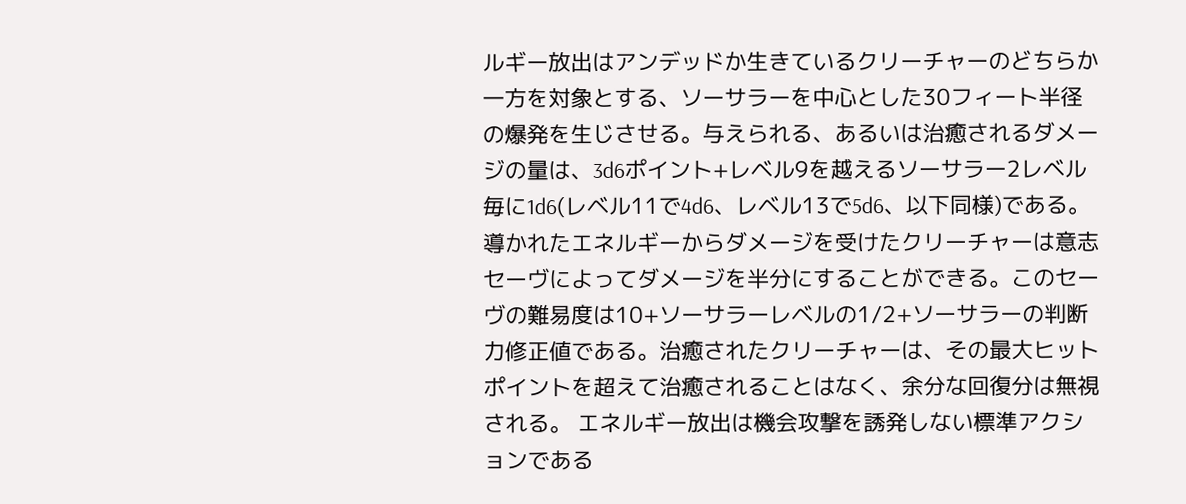ルギー放出はアンデッドか生きているクリーチャーのどちらか一方を対象とする、ソーサラーを中心とした30フィート半径の爆発を生じさせる。与えられる、あるいは治癒されるダメージの量は、3d6ポイント+レベル9を越えるソーサラー2レベル毎に1d6(レベル11で4d6、レベル13で5d6、以下同様)である。導かれたエネルギーからダメージを受けたクリーチャーは意志セーヴによってダメージを半分にすることができる。このセーヴの難易度は10+ソーサラーレベルの1/2+ソーサラーの判断力修正値である。治癒されたクリーチャーは、その最大ヒットポイントを超えて治癒されることはなく、余分な回復分は無視される。 エネルギー放出は機会攻撃を誘発しない標準アクションである